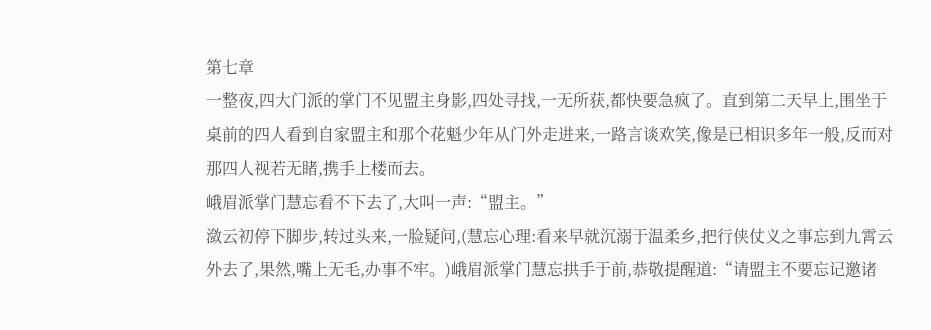第七章
一整夜,四大门派的掌门不见盟主身影,四处寻找,一无所获,都快要急疯了。直到第二天早上,围坐于桌前的四人看到自家盟主和那个花魁少年从门外走进来,一路言谈欢笑,像是已相识多年一般,反而对那四人视若无睹,携手上楼而去。
峨眉派掌门慧忘看不下去了,大叫一声:“盟主。”
潋云初停下脚步,转过头来,一脸疑问,(慧忘心理:看来早就沉溺于温柔乡,把行侠仗义之事忘到九霄云外去了,果然,嘴上无毛,办事不牢。)峨眉派掌门慧忘拱手于前,恭敬提醒道:“请盟主不要忘记邀诸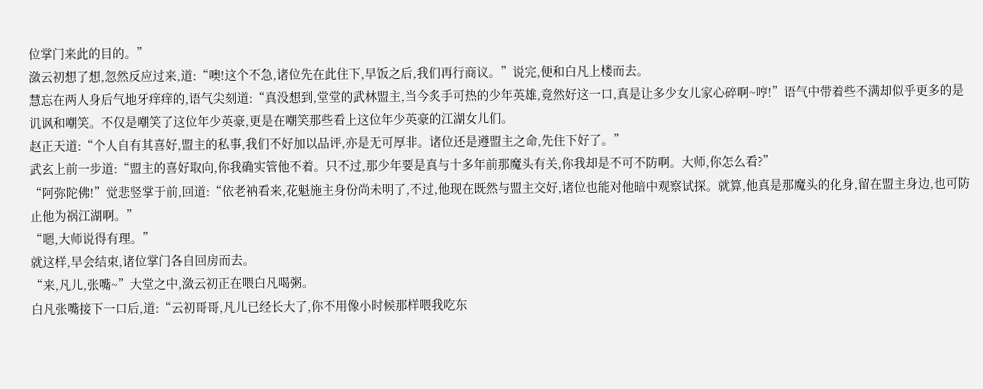位掌门来此的目的。”
潋云初想了想,忽然反应过来,道:“噢!这个不急,诸位先在此住下,早饭之后,我们再行商议。”说完,便和白凡上楼而去。
慧忘在两人身后气地牙痒痒的,语气尖刻道:“真没想到,堂堂的武林盟主,当今炙手可热的少年英雄,竟然好这一口,真是让多少女儿家心碎啊~哼!”语气中带着些不满却似乎更多的是讥讽和嘲笑。不仅是嘲笑了这位年少英豪,更是在嘲笑那些看上这位年少英豪的江湖女儿们。
赵正天道:“个人自有其喜好,盟主的私事,我们不好加以品评,亦是无可厚非。诸位还是遵盟主之命,先住下好了。”
武玄上前一步道:“盟主的喜好取向,你我确实管他不着。只不过,那少年要是真与十多年前那魔头有关,你我却是不可不防啊。大师,你怎么看?”
“阿弥陀佛!”觉悲竖掌于前,回道:“依老衲看来,花魁施主身份尚未明了,不过,他现在既然与盟主交好,诸位也能对他暗中观察试探。就算,他真是那魔头的化身,留在盟主身边,也可防止他为祸江湖啊。”
“嗯,大师说得有理。”
就这样,早会结束,诸位掌门各自回房而去。
“来,凡儿,张嘴~”大堂之中,潋云初正在喂白凡喝粥。
白凡张嘴接下一口后,道:“云初哥哥,凡儿已经长大了,你不用像小时候那样喂我吃东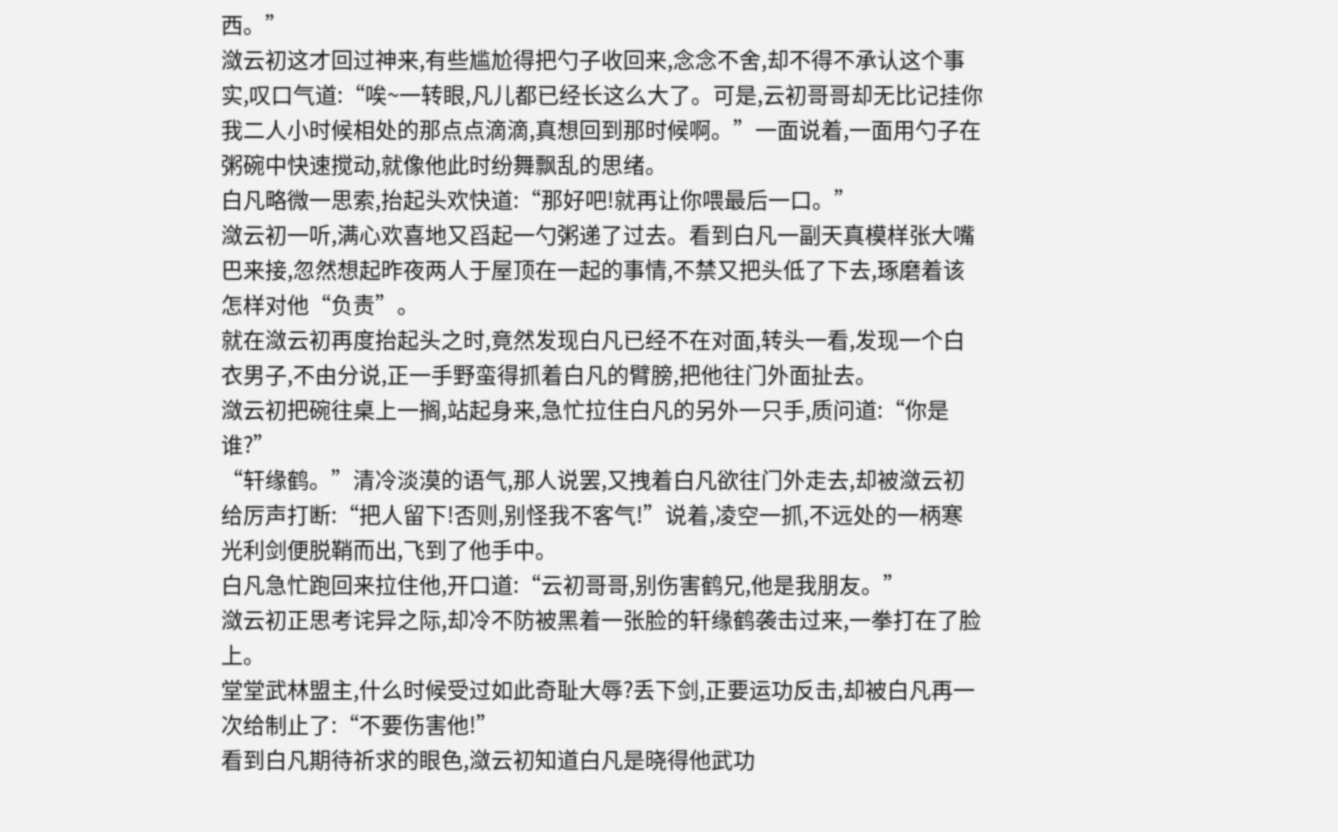西。”
潋云初这才回过神来,有些尴尬得把勺子收回来,念念不舍,却不得不承认这个事实,叹口气道:“唉~一转眼,凡儿都已经长这么大了。可是,云初哥哥却无比记挂你我二人小时候相处的那点点滴滴,真想回到那时候啊。”一面说着,一面用勺子在粥碗中快速搅动,就像他此时纷舞飘乱的思绪。
白凡略微一思索,抬起头欢快道:“那好吧!就再让你喂最后一口。”
潋云初一听,满心欢喜地又舀起一勺粥递了过去。看到白凡一副天真模样张大嘴巴来接,忽然想起昨夜两人于屋顶在一起的事情,不禁又把头低了下去,琢磨着该怎样对他“负责”。
就在潋云初再度抬起头之时,竟然发现白凡已经不在对面,转头一看,发现一个白衣男子,不由分说,正一手野蛮得抓着白凡的臂膀,把他往门外面扯去。
潋云初把碗往桌上一搁,站起身来,急忙拉住白凡的另外一只手,质问道:“你是谁?”
“轩缘鹤。”清冷淡漠的语气,那人说罢,又拽着白凡欲往门外走去,却被潋云初给厉声打断:“把人留下!否则,别怪我不客气!”说着,凌空一抓,不远处的一柄寒光利剑便脱鞘而出,飞到了他手中。
白凡急忙跑回来拉住他,开口道:“云初哥哥,别伤害鹤兄,他是我朋友。”
潋云初正思考诧异之际,却冷不防被黑着一张脸的轩缘鹤袭击过来,一拳打在了脸上。
堂堂武林盟主,什么时候受过如此奇耻大辱?丢下剑,正要运功反击,却被白凡再一次给制止了:“不要伤害他!”
看到白凡期待祈求的眼色,潋云初知道白凡是晓得他武功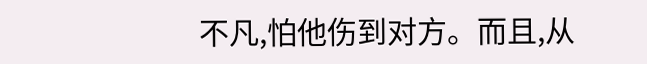不凡,怕他伤到对方。而且,从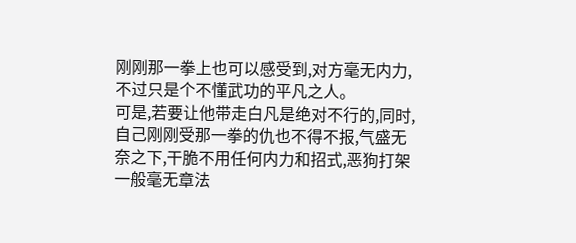刚刚那一拳上也可以感受到,对方毫无内力,不过只是个不懂武功的平凡之人。
可是,若要让他带走白凡是绝对不行的,同时,自己刚刚受那一拳的仇也不得不报,气盛无奈之下,干脆不用任何内力和招式,恶狗打架一般毫无章法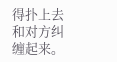得扑上去和对方纠缠起来。